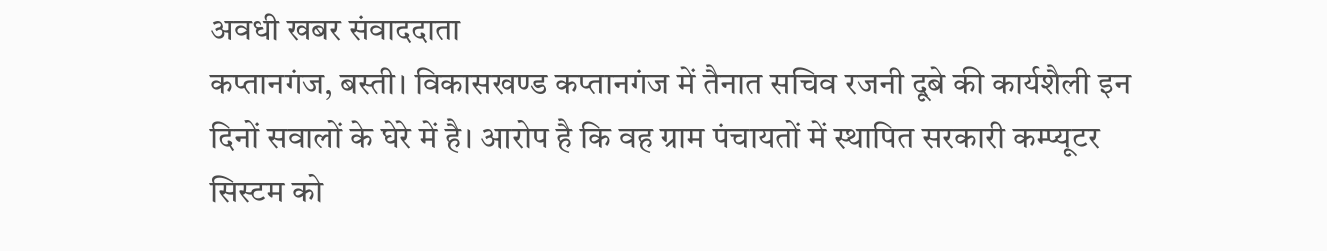अवधी खबर संवाददाता
कप्तानगंज, बस्ती। विकासखण्ड कप्तानगंज में तैनात सचिव रजनी दूबे की कार्यशैली इन दिनों सवालों के घेरे में है। आरोप है कि वह ग्राम पंचायतों में स्थापित सरकारी कम्प्यूटर सिस्टम को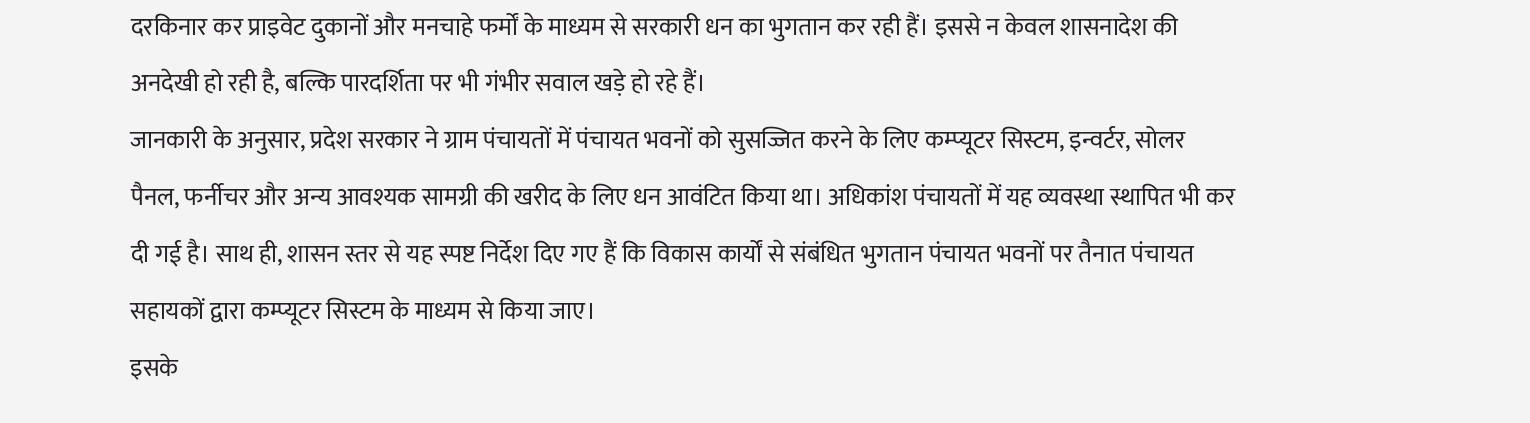दरकिनार कर प्राइवेट दुकानों और मनचाहे फर्मों के माध्यम से सरकारी धन का भुगतान कर रही हैं। इससे न केवल शासनादेश की अनदेखी हो रही है, बल्कि पारदर्शिता पर भी गंभीर सवाल खड़े हो रहे हैं।
जानकारी के अनुसार, प्रदेश सरकार ने ग्राम पंचायतों में पंचायत भवनों को सुसज्जित करने के लिए कम्प्यूटर सिस्टम, इन्वर्टर, सोलर पैनल, फर्नीचर और अन्य आवश्यक सामग्री की खरीद के लिए धन आवंटित किया था। अधिकांश पंचायतों में यह व्यवस्था स्थापित भी कर दी गई है। साथ ही, शासन स्तर से यह स्पष्ट निर्देश दिए गए हैं कि विकास कार्यों से संबंधित भुगतान पंचायत भवनों पर तैनात पंचायत सहायकों द्वारा कम्प्यूटर सिस्टम के माध्यम से किया जाए।
इसके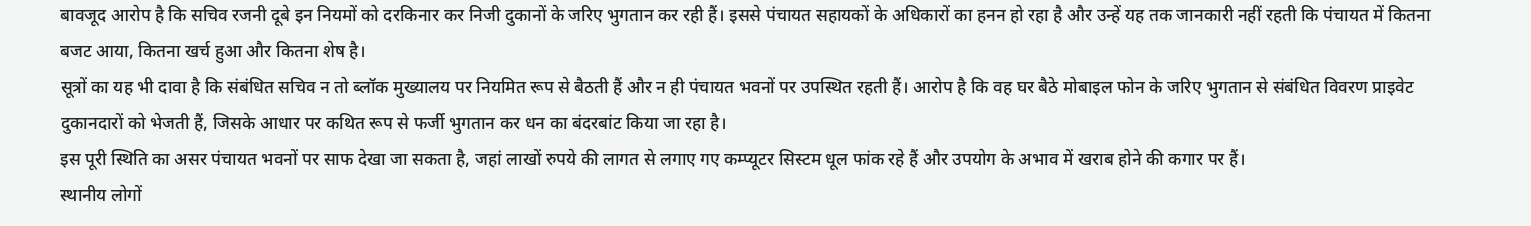बावजूद आरोप है कि सचिव रजनी दूबे इन नियमों को दरकिनार कर निजी दुकानों के जरिए भुगतान कर रही हैं। इससे पंचायत सहायकों के अधिकारों का हनन हो रहा है और उन्हें यह तक जानकारी नहीं रहती कि पंचायत में कितना बजट आया, कितना खर्च हुआ और कितना शेष है।
सूत्रों का यह भी दावा है कि संबंधित सचिव न तो ब्लॉक मुख्यालय पर नियमित रूप से बैठती हैं और न ही पंचायत भवनों पर उपस्थित रहती हैं। आरोप है कि वह घर बैठे मोबाइल फोन के जरिए भुगतान से संबंधित विवरण प्राइवेट दुकानदारों को भेजती हैं, जिसके आधार पर कथित रूप से फर्जी भुगतान कर धन का बंदरबांट किया जा रहा है।
इस पूरी स्थिति का असर पंचायत भवनों पर साफ देखा जा सकता है, जहां लाखों रुपये की लागत से लगाए गए कम्प्यूटर सिस्टम धूल फांक रहे हैं और उपयोग के अभाव में खराब होने की कगार पर हैं।
स्थानीय लोगों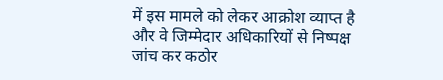में इस मामले को लेकर आक्रोश व्याप्त है और वे जिम्मेदार अधिकारियों से निष्पक्ष जांच कर कठोर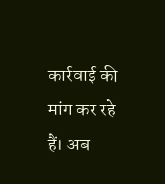कार्रवाई की मांग कर रहे हैं। अब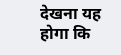देखना यह होगा कि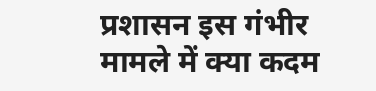प्रशासन इस गंभीर मामले में क्या कदम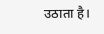उठाता है।